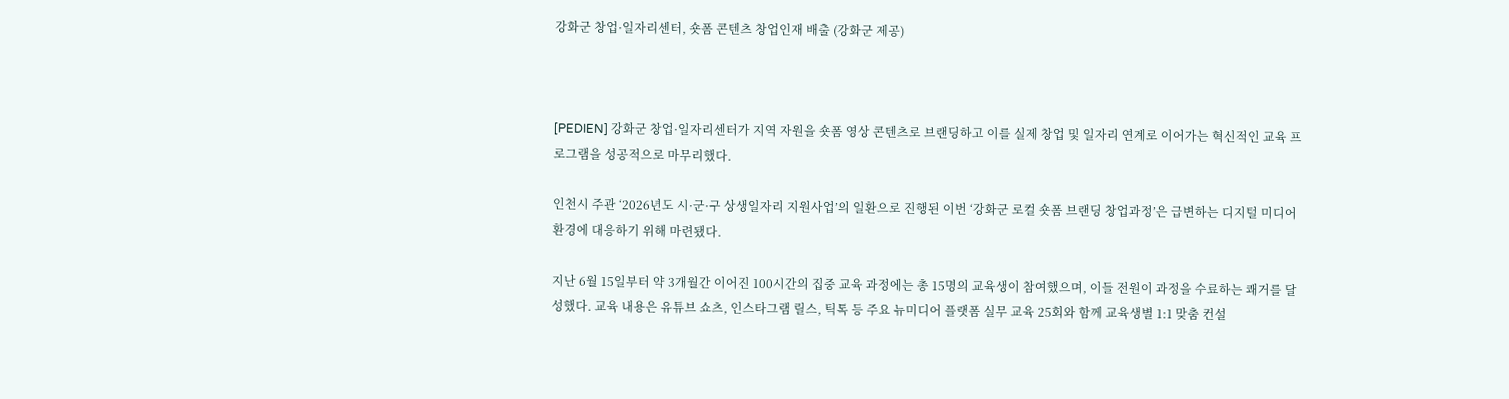강화군 창업·일자리센터, 숏폼 콘텐츠 창업인재 배출 (강화군 제공)



[PEDIEN] 강화군 창업·일자리센터가 지역 자원을 숏폼 영상 콘텐츠로 브랜딩하고 이를 실제 창업 및 일자리 연계로 이어가는 혁신적인 교육 프로그램을 성공적으로 마무리했다.

인천시 주관 ‘2026년도 시·군·구 상생일자리 지원사업’의 일환으로 진행된 이번 ‘강화군 로컬 숏폼 브랜딩 창업과정’은 급변하는 디지털 미디어 환경에 대응하기 위해 마련됐다.

지난 6월 15일부터 약 3개월간 이어진 100시간의 집중 교육 과정에는 총 15명의 교육생이 참여했으며, 이들 전원이 과정을 수료하는 쾌거를 달성했다. 교육 내용은 유튜브 쇼츠, 인스타그램 릴스, 틱톡 등 주요 뉴미디어 플랫폼 실무 교육 25회와 함께 교육생별 1:1 맞춤 컨설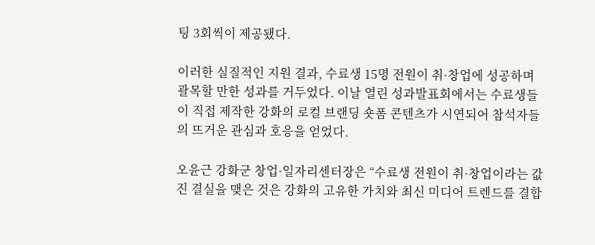팅 3회씩이 제공됐다.

이러한 실질적인 지원 결과, 수료생 15명 전원이 취·창업에 성공하며 괄목할 만한 성과를 거두었다. 이날 열린 성과발표회에서는 수료생들이 직접 제작한 강화의 로컬 브랜딩 숏폼 콘텐츠가 시연되어 참석자들의 뜨거운 관심과 호응을 얻었다.

오윤근 강화군 창업·일자리센터장은 “수료생 전원이 취·창업이라는 값진 결실을 맺은 것은 강화의 고유한 가치와 최신 미디어 트렌드를 결합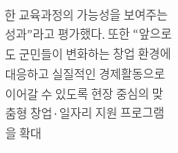한 교육과정의 가능성을 보여주는 성과”라고 평가했다. 또한 “앞으로도 군민들이 변화하는 창업 환경에 대응하고 실질적인 경제활동으로 이어갈 수 있도록 현장 중심의 맞춤형 창업·일자리 지원 프로그램을 확대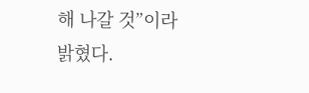해 나갈 것”이라 밝혔다.